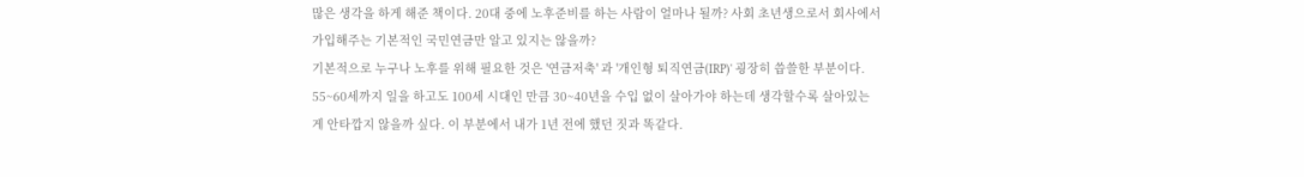많은 생각을 하게 해준 책이다. 20대 중에 노후준비를 하는 사람이 얼마나 될까? 사회 초년생으로서 회사에서 가입해주는 기본적인 국민연금만 알고 있지는 않을까?
기본적으로 누구나 노후를 위해 필요한 것은 '연금저축' 과 '개인형 퇴직연금(IRP)' 굉장히 씁쓸한 부분이다. 55~60세까지 일을 하고도 100세 시대인 만큼 30~40년을 수입 없이 살아가야 하는데 생각할수록 살아있는 게 안타깝지 않을까 싶다. 이 부분에서 내가 1년 전에 했던 짓과 똑같다.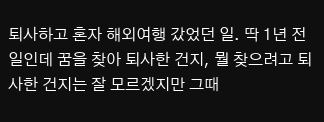퇴사하고 혼자 해외여행 갔었던 일. 딱 1년 전 일인데 꿈을 찾아 퇴사한 건지, 뭘 찾으려고 퇴사한 건지는 잘 모르겠지만 그때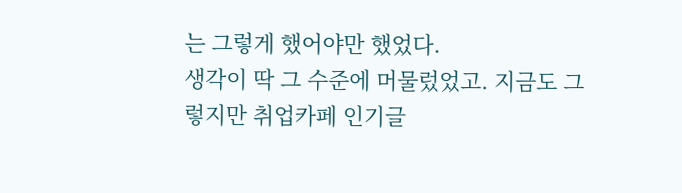는 그렇게 했어야만 했었다.
생각이 딱 그 수준에 머물렀었고. 지금도 그렇지만 취업카페 인기글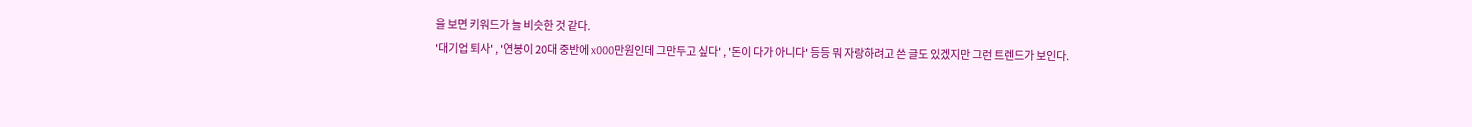을 보면 키워드가 늘 비슷한 것 같다.
'대기업 퇴사' , '연봉이 20대 중반에 x000만원인데 그만두고 싶다' , '돈이 다가 아니다' 등등 뭐 자랑하려고 쓴 글도 있겠지만 그런 트렌드가 보인다.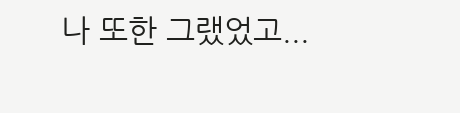나 또한 그랬었고...